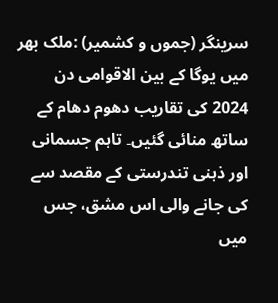سرینگر (جموں و کشمیر) :ملک بھر میں یوگا کے بین الاقوامی دن 2024 کی تقاریب دھوم دھام کے ساتھ منائی گئیں۔ تاہم جسمانی اور ذہنی تندرستی کے مقصد سے کی جانے والی اس مشق، جس میں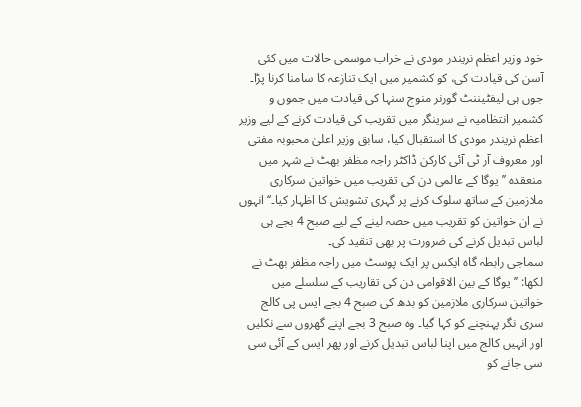خود وزیر اعظم نریندر مودی نے خراب موسمی حالات میں کئی آسن کی قیادت کی، کو کشمیر میں ایک تنازعہ کا سامنا کرنا پڑا۔
جوں ہی لیفٹیننٹ گورنر منوج سنہا کی قیادت میں جموں و کشمیر انتظامیہ نے سرینگر میں تقریب کی قیادت کرنے کے لیے وزیر اعظم نریندر مودی کا استقبال کیا، سابق وزیر اعلیٰ محبوبہ مفتی اور معروف آر ٹی آئی کارکن ڈاکٹر راجہ مظفر بھٹ نے شہر میں منعقدہ ’’یوگا کے عالمی دن کی تقریب میں خواتین سرکاری ملازمین کے ساتھ سلوک کرنے پر گہری تشویش کا اظہار کیا۔‘‘ انہوں نے ان خواتین کو تقریب میں حصہ لینے کے لیے صبح 4 بجے ہی لباس تبدیل کرنے کی ضرورت پر بھی تنقید کی۔
سماجی رابطہ گاہ ایکس پر ایک پوسٹ میں راجہ مظفر بھٹ نے لکھا: ’’یوگا کے بین الاقوامی دن کی تقاریب کے سلسلے میں خواتین سرکاری ملازمین کو بدھ کی صبح 4 بجے ایس پی کالج سری نگر پہنچنے کو کہا گیا۔ وہ صبح 3 بجے اپنے گھروں سے نکلیں اور انہیں کالج میں اپنا لباس تبدیل کرنے اور پھر ایس کے آئی سی سی جانے کو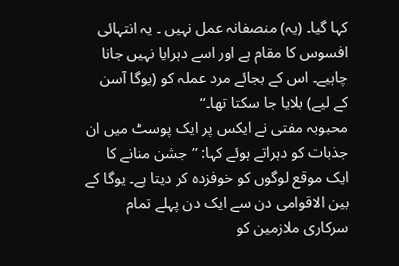کہا گیا۔ (یہ) منصفانہ عمل نہیں ۔ یہ انتہائی افسوس کا مقام ہے اور اسے دہرایا نہیں جانا چاہیے۔ اس کے بجائے مرد عملہ کو (یوگا آسن کے لیے) بلایا جا سکتا تھا۔‘‘
محبوبہ مفتی نے ایکس پر ایک پوسٹ میں ان جذبات کو دہراتے ہوئے کہا: ’’جشن منانے کا ایک موقع لوگوں کو خوفزدہ کر دیتا ہے۔ یوگا کے بین الاقوامی دن سے ایک دن پہلے تمام سرکاری ملازمین کو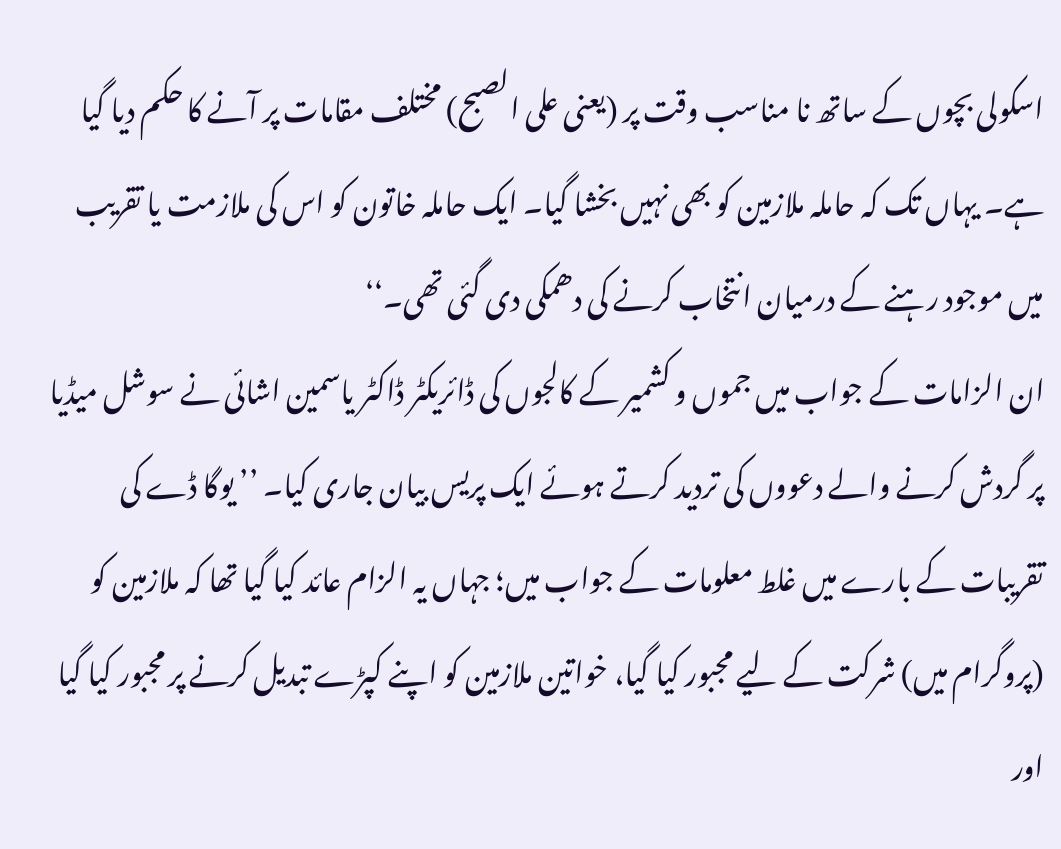اسکولی بچوں کے ساتھ نا مناسب وقت پر (یعنی علی الصبح) مختلف مقامات پر آنے کا حکم دیا گیا ہے۔ یہاں تک کہ حاملہ ملازمین کو بھی نہیں بخشا گیا۔ ایک حاملہ خاتون کو اس کی ملازمت یا تقریب میں موجود رہنے کے درمیان انتخاب کرنے کی دھمکی دی گئی تھی۔‘‘
ان الزامات کے جواب میں جموں و کشمیر کے کالجوں کی ڈائریکٹر ڈاکٹر یاسمین اشائی نے سوشل میڈیا پر گردش کرنے والے دعووں کی تردید کرتے ہوئے ایک پریس بیان جاری کیا۔ ’’ یوگا ڈے کی تقریبات کے بارے میں غلط معلومات کے جواب میں؛ جہاں یہ الزام عائد کیا گیا تھا کہ ملازمین کو (پروگرام میں) شرکت کے لیے مجبور کیا گیا، خواتین ملازمین کو اپنے کپڑے تبدیل کرنے پر مجبور کیا گیا اور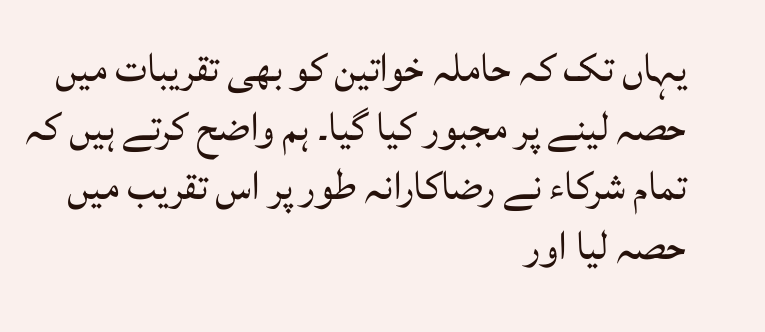یہاں تک کہ حاملہ خواتین کو بھی تقریبات میں حصہ لینے پر مجبور کیا گیا۔ ہم واضح کرتے ہیں کہ تمام شرکاء نے رضاکارانہ طور پر اس تقریب میں حصہ لیا اور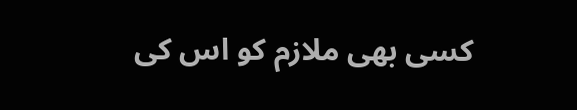کسی بھی ملازم کو اس کی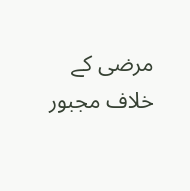مرضی کے خلاف مجبور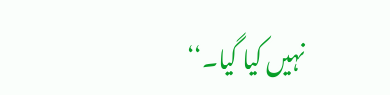نہیں کیا گیا۔‘‘